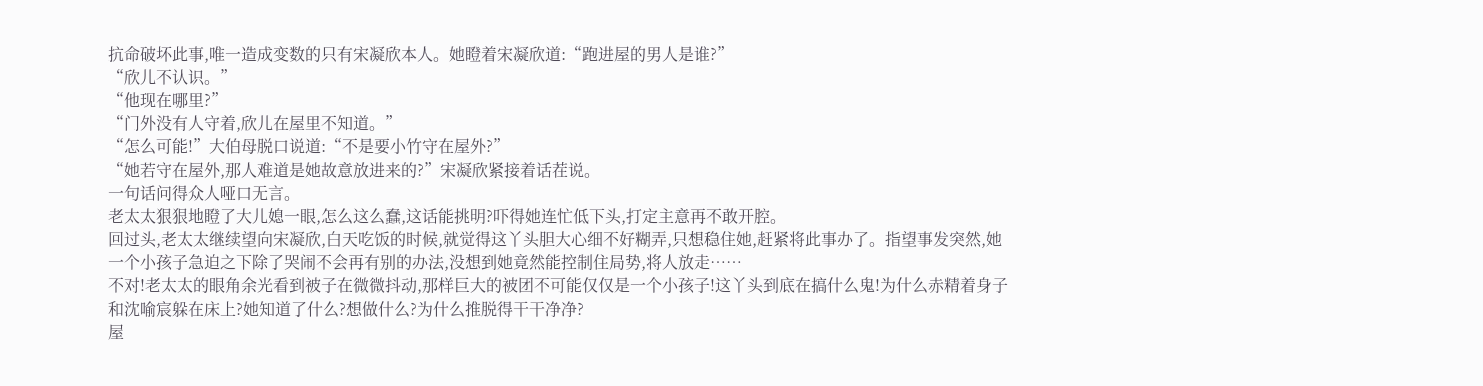抗命破坏此事,唯一造成变数的只有宋凝欣本人。她瞪着宋凝欣道:“跑进屋的男人是谁?”
“欣儿不认识。”
“他现在哪里?”
“门外没有人守着,欣儿在屋里不知道。”
“怎么可能!”大伯母脱口说道:“不是要小竹守在屋外?”
“她若守在屋外,那人难道是她故意放进来的?”宋凝欣紧接着话茬说。
一句话问得众人哑口无言。
老太太狠狠地瞪了大儿媳一眼,怎么这么蠢,这话能挑明?吓得她连忙低下头,打定主意再不敢开腔。
回过头,老太太继续望向宋凝欣,白天吃饭的时候,就觉得这丫头胆大心细不好糊弄,只想稳住她,赶紧将此事办了。指望事发突然,她一个小孩子急迫之下除了哭闹不会再有别的办法,没想到她竟然能控制住局势,将人放走……
不对!老太太的眼角余光看到被子在微微抖动,那样巨大的被团不可能仅仅是一个小孩子!这丫头到底在搞什么鬼!为什么赤精着身子和沈喻宸躲在床上?她知道了什么?想做什么?为什么推脱得干干净净?
屋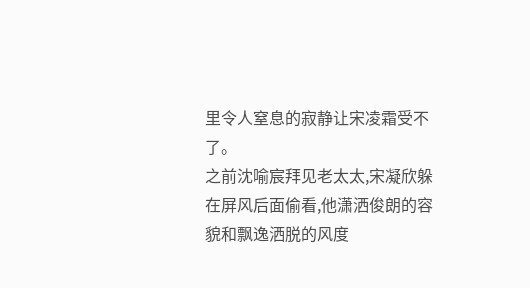里令人窒息的寂静让宋凌霜受不了。
之前沈喻宸拜见老太太,宋凝欣躲在屏风后面偷看,他潇洒俊朗的容貌和飘逸洒脱的风度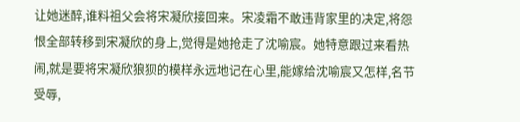让她迷醉,谁料祖父会将宋凝欣接回来。宋凌霜不敢违背家里的决定,将怨恨全部转移到宋凝欣的身上,觉得是她抢走了沈喻宸。她特意跟过来看热闹,就是要将宋凝欣狼狈的模样永远地记在心里,能嫁给沈喻宸又怎样,名节受辱,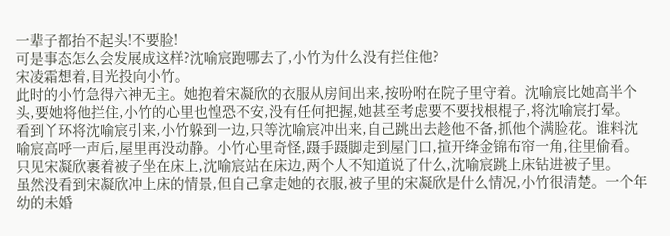一辈子都抬不起头!不要脸!
可是事态怎么会发展成这样?沈喻宸跑哪去了,小竹为什么没有拦住他?
宋凌霜想着,目光投向小竹。
此时的小竹急得六神无主。她抱着宋凝欣的衣服从房间出来,按吩咐在院子里守着。沈喻宸比她高半个头,要她将他拦住,小竹的心里也惶恐不安,没有任何把握,她甚至考虑要不要找根棍子,将沈喻宸打晕。
看到丫环将沈喻宸引来,小竹躲到一边,只等沈喻宸冲出来,自己跳出去趁他不备,抓他个满脸花。谁料沈喻宸高呼一声后,屋里再没动静。小竹心里奇怪,蹑手蹑脚走到屋门口,揎开绛金锦布帘一角,往里偷看。只见宋凝欣裹着被子坐在床上,沈喻宸站在床边,两个人不知道说了什么,沈喻宸跳上床钻进被子里。
虽然没看到宋凝欣冲上床的情景,但自己拿走她的衣服,被子里的宋凝欣是什么情况,小竹很清楚。一个年幼的未婚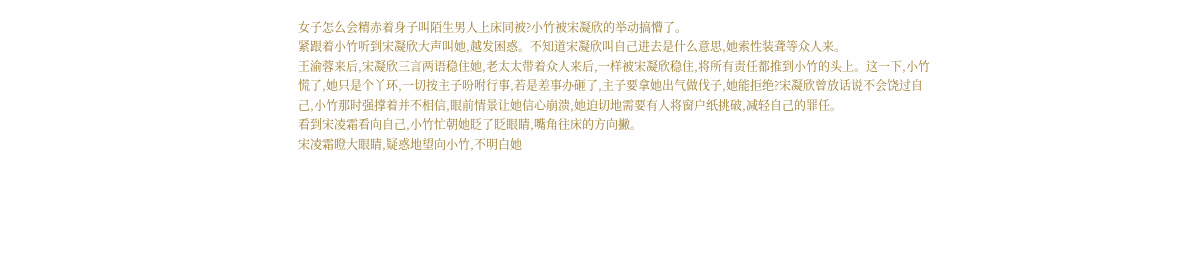女子怎么会精赤着身子叫陌生男人上床同被?小竹被宋凝欣的举动搞懵了。
紧跟着小竹听到宋凝欣大声叫她,越发困惑。不知道宋凝欣叫自己进去是什么意思,她索性装聋等众人来。
王渝蓉来后,宋凝欣三言两语稳住她,老太太带着众人来后,一样被宋凝欣稳住,将所有责任都推到小竹的头上。这一下,小竹慌了,她只是个丫环,一切按主子吩咐行事,若是差事办砸了,主子要拿她出气做伐子,她能拒绝?宋凝欣曾放话说不会饶过自己,小竹那时强撑着并不相信,眼前情景让她信心崩溃,她迫切地需要有人将窗户纸挑破,减轻自己的罪任。
看到宋凌霜看向自己,小竹忙朝她眨了眨眼睛,嘴角往床的方向撇。
宋凌霜瞪大眼睛,疑惑地望向小竹,不明白她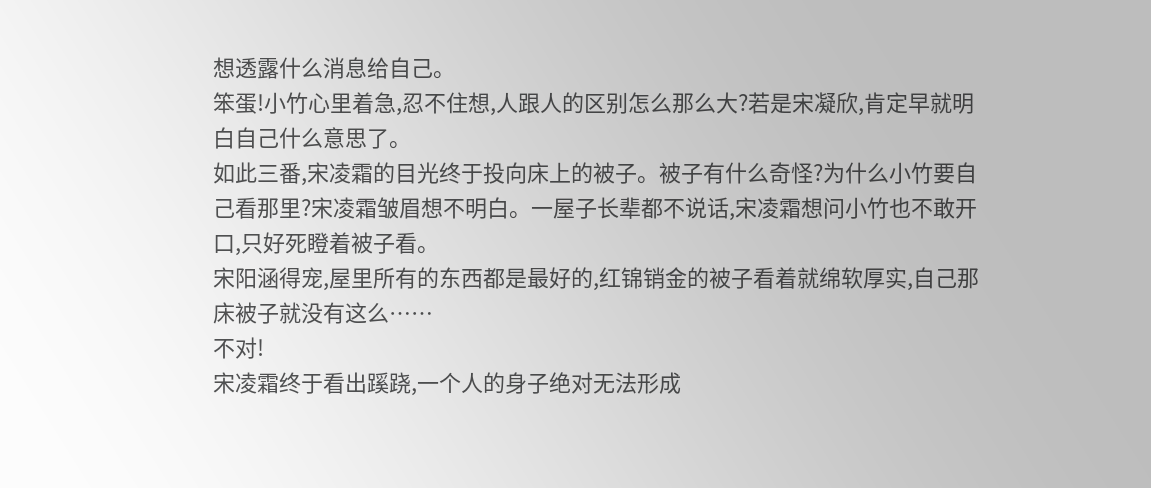想透露什么消息给自己。
笨蛋!小竹心里着急,忍不住想,人跟人的区别怎么那么大?若是宋凝欣,肯定早就明白自己什么意思了。
如此三番,宋凌霜的目光终于投向床上的被子。被子有什么奇怪?为什么小竹要自己看那里?宋凌霜皱眉想不明白。一屋子长辈都不说话,宋凌霜想问小竹也不敢开口,只好死瞪着被子看。
宋阳涵得宠,屋里所有的东西都是最好的,红锦销金的被子看着就绵软厚实,自己那床被子就没有这么……
不对!
宋凌霜终于看出蹊跷,一个人的身子绝对无法形成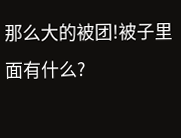那么大的被团!被子里面有什么?